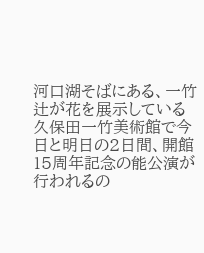河口湖そばにある、一竹辻が花を展示している久保田一竹美術館で今日と明日の2日間、開館15周年記念の能公演が行われるの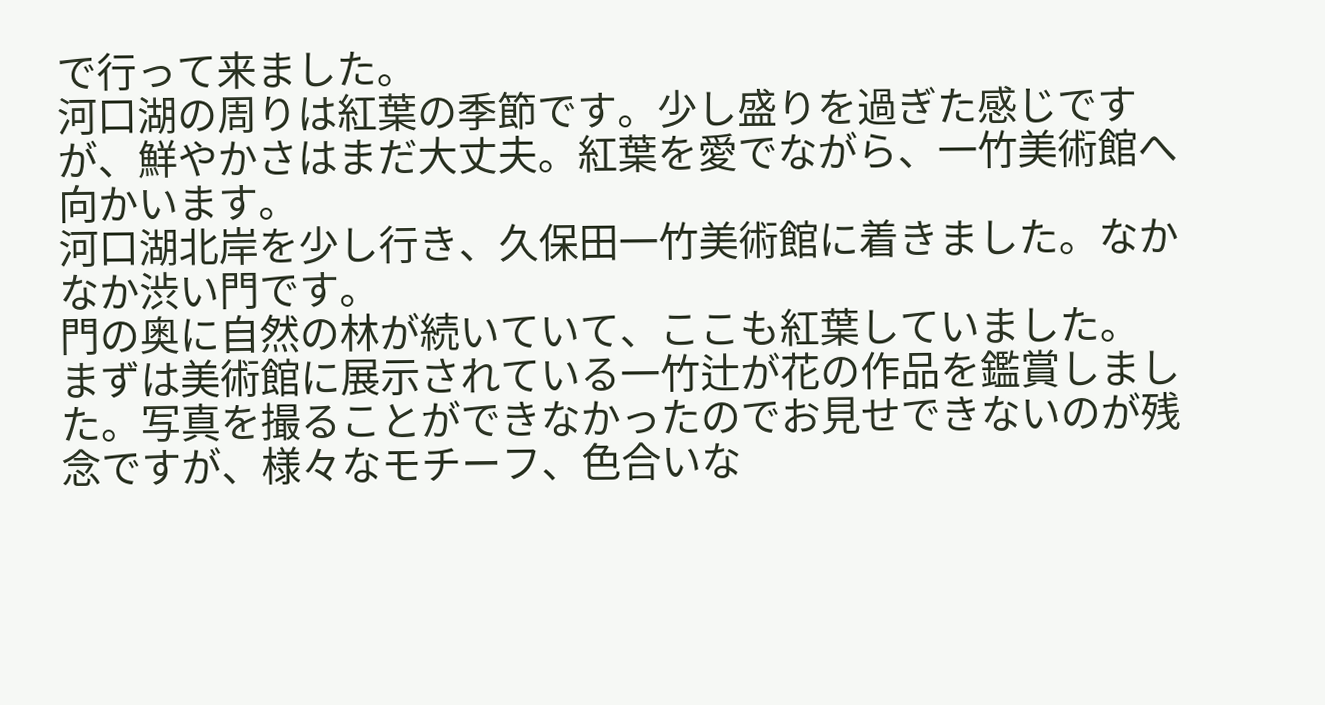で行って来ました。
河口湖の周りは紅葉の季節です。少し盛りを過ぎた感じですが、鮮やかさはまだ大丈夫。紅葉を愛でながら、一竹美術館へ向かいます。
河口湖北岸を少し行き、久保田一竹美術館に着きました。なかなか渋い門です。
門の奥に自然の林が続いていて、ここも紅葉していました。
まずは美術館に展示されている一竹辻が花の作品を鑑賞しました。写真を撮ることができなかったのでお見せできないのが残念ですが、様々なモチーフ、色合いな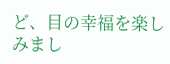ど、目の幸福を楽しみまし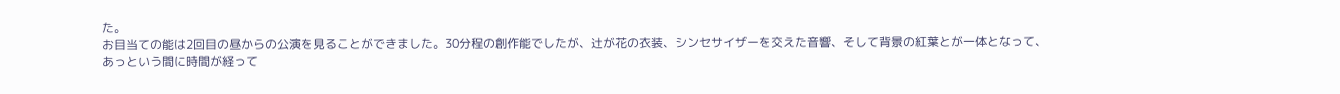た。
お目当ての能は2回目の昼からの公演を見ることができました。30分程の創作能でしたが、辻が花の衣装、シンセサイザーを交えた音響、そして背景の紅葉とが一体となって、あっという間に時間が経って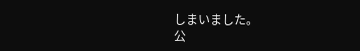しまいました。
公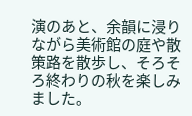演のあと、余韻に浸りながら美術館の庭や散策路を散歩し、そろそろ終わりの秋を楽しみました。